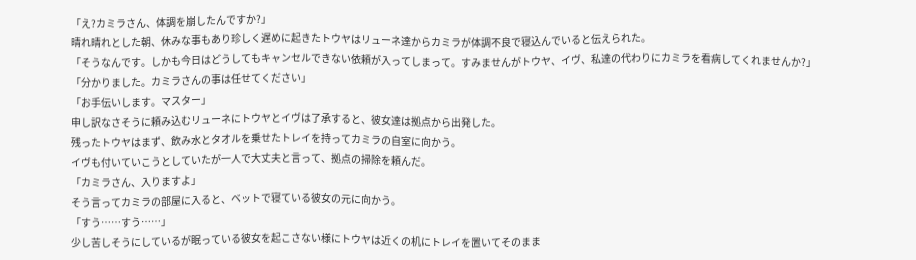「え?カミラさん、体調を崩したんですか?」
晴れ晴れとした朝、休みな事もあり珍しく遅めに起きたトウヤはリューネ達からカミラが体調不良で寝込んでいると伝えられた。
「そうなんです。しかも今日はどうしてもキャンセルできない依頼が入ってしまって。すみませんがトウヤ、イヴ、私達の代わりにカミラを看病してくれませんか?」
「分かりました。カミラさんの事は任せてください」
「お手伝いします。マスター」
申し訳なさそうに頼み込むリューネにトウヤとイヴは了承すると、彼女達は拠点から出発した。
残ったトウヤはまず、飲み水とタオルを乗せたトレイを持ってカミラの自室に向かう。
イヴも付いていこうとしていたが一人で大丈夫と言って、拠点の掃除を頼んだ。
「カミラさん、入りますよ」
そう言ってカミラの部屋に入ると、ベットで寝ている彼女の元に向かう。
「すう……すう……」
少し苦しそうにしているが眠っている彼女を起こさない様にトウヤは近くの机にトレイを置いてそのまま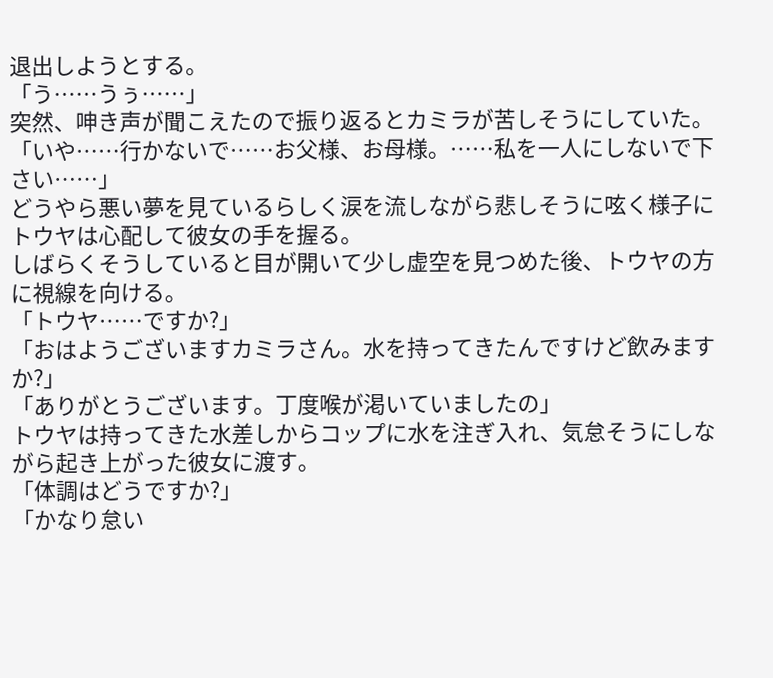退出しようとする。
「う……うぅ……」
突然、呻き声が聞こえたので振り返るとカミラが苦しそうにしていた。
「いや……行かないで……お父様、お母様。……私を一人にしないで下さい……」
どうやら悪い夢を見ているらしく涙を流しながら悲しそうに呟く様子にトウヤは心配して彼女の手を握る。
しばらくそうしていると目が開いて少し虚空を見つめた後、トウヤの方に視線を向ける。
「トウヤ……ですか?」
「おはようございますカミラさん。水を持ってきたんですけど飲みますか?」
「ありがとうございます。丁度喉が渇いていましたの」
トウヤは持ってきた水差しからコップに水を注ぎ入れ、気怠そうにしながら起き上がった彼女に渡す。
「体調はどうですか?」
「かなり怠い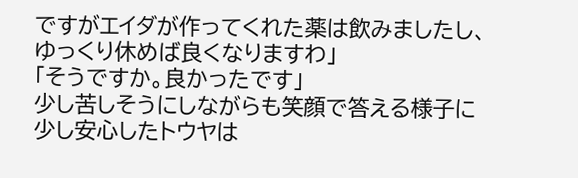ですがエイダが作ってくれた薬は飲みましたし、ゆっくり休めば良くなりますわ」
「そうですか。良かったです」
少し苦しそうにしながらも笑顔で答える様子に少し安心したトウヤは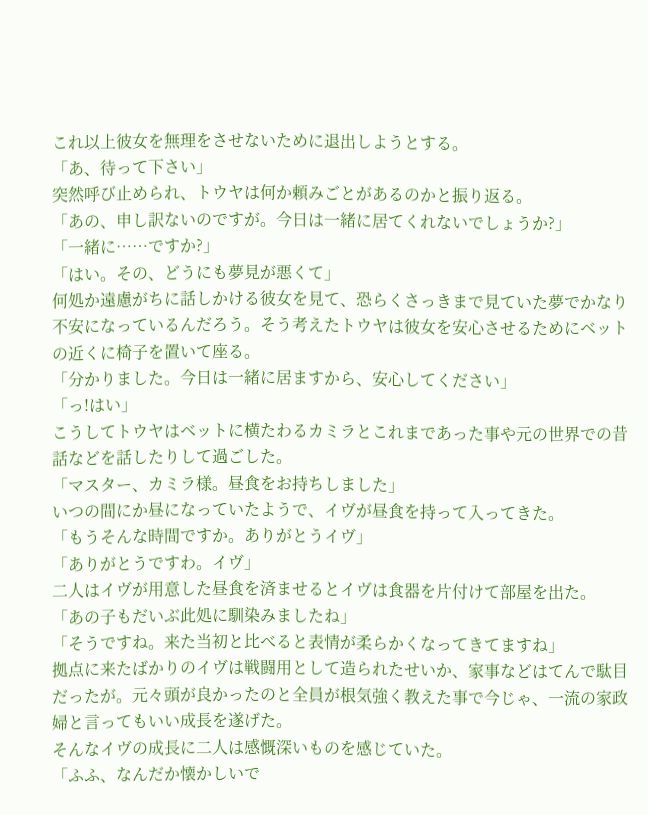これ以上彼女を無理をさせないために退出しようとする。
「あ、待って下さい」
突然呼び止められ、トウヤは何か頼みごとがあるのかと振り返る。
「あの、申し訳ないのですが。今日は一緒に居てくれないでしょうか?」
「一緒に……ですか?」
「はい。その、どうにも夢見が悪くて」
何処か遠慮がちに話しかける彼女を見て、恐らくさっきまで見ていた夢でかなり不安になっているんだろう。そう考えたトウヤは彼女を安心させるためにベットの近くに椅子を置いて座る。
「分かりました。今日は一緒に居ますから、安心してください」
「っ!はい」
こうしてトウヤはベットに横たわるカミラとこれまであった事や元の世界での昔話などを話したりして過ごした。
「マスター、カミラ様。昼食をお持ちしました」
いつの間にか昼になっていたようで、イヴが昼食を持って入ってきた。
「もうそんな時間ですか。ありがとうイヴ」
「ありがとうですわ。イヴ」
二人はイヴが用意した昼食を済ませるとイヴは食器を片付けて部屋を出た。
「あの子もだいぶ此処に馴染みましたね」
「そうですね。来た当初と比べると表情が柔らかくなってきてますね」
拠点に来たばかりのイヴは戦闘用として造られたせいか、家事などはてんで駄目だったが。元々頭が良かったのと全員が根気強く教えた事で今じゃ、一流の家政婦と言ってもいい成長を遂げた。
そんなイヴの成長に二人は感慨深いものを感じていた。
「ふふ、なんだか懐かしいで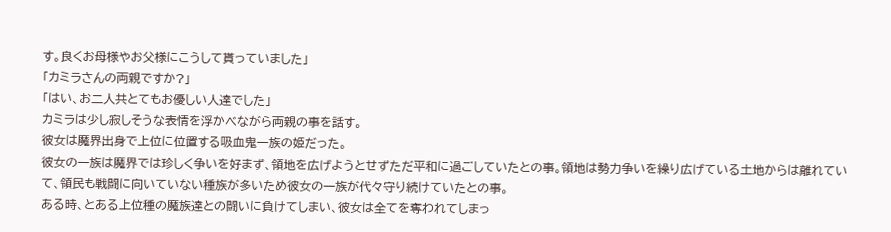す。良くお母様やお父様にこうして貰っていました」
「カミラさんの両親ですか?」
「はい、お二人共とてもお優しい人達でした」
カミラは少し寂しそうな表情を浮かべながら両親の事を話す。
彼女は魔界出身で上位に位置する吸血鬼一族の姫だった。
彼女の一族は魔界では珍しく争いを好まず、領地を広げようとせずただ平和に過ごしていたとの事。領地は勢力争いを繰り広げている土地からは離れていて、領民も戦闘に向いていない種族が多いため彼女の一族が代々守り続けていたとの事。
ある時、とある上位種の魔族達との闘いに負けてしまい、彼女は全てを奪われてしまっ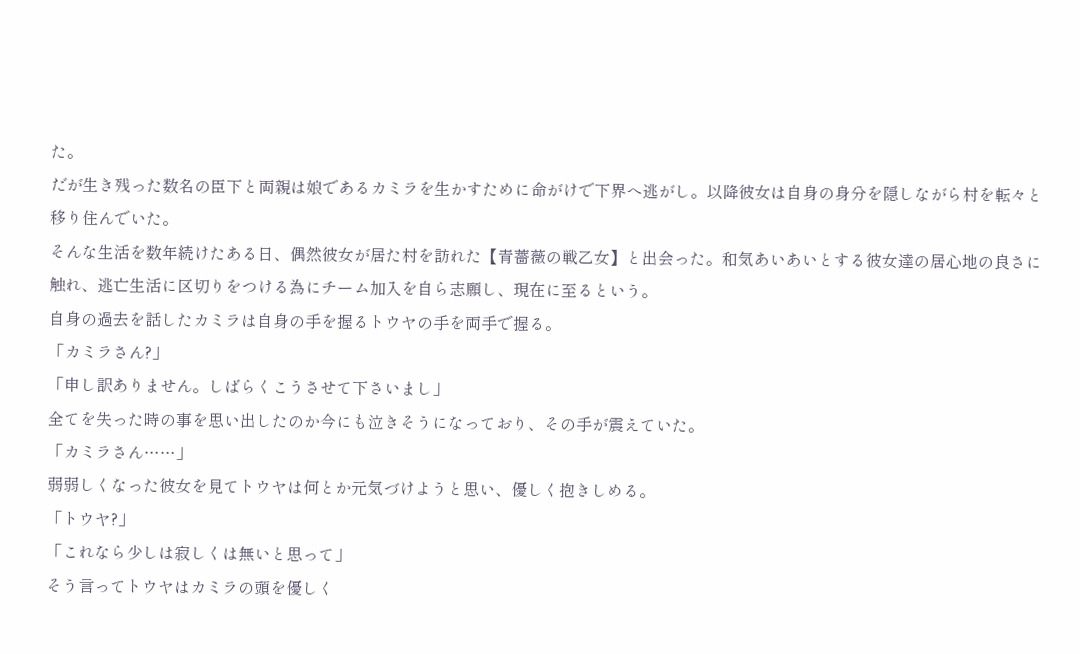た。
だが生き残った数名の臣下と両親は娘であるカミラを生かすために命がけで下界へ逃がし。以降彼女は自身の身分を隠しながら村を転々と移り住んでいた。
そんな生活を数年続けたある日、偶然彼女が居た村を訪れた【青薔薇の戦乙女】と出会った。和気あいあいとする彼女達の居心地の良さに触れ、逃亡生活に区切りをつける為にチーム加入を自ら志願し、現在に至るという。
自身の過去を話したカミラは自身の手を握るトウヤの手を両手で握る。
「カミラさん?」
「申し訳ありません。しばらくこうさせて下さいまし」
全てを失った時の事を思い出したのか今にも泣きそうになっており、その手が震えていた。
「カミラさん……」
弱弱しくなった彼女を見てトウヤは何とか元気づけようと思い、優しく抱きしめる。
「トウヤ?」
「これなら少しは寂しくは無いと思って」
そう言ってトウヤはカミラの頭を優しく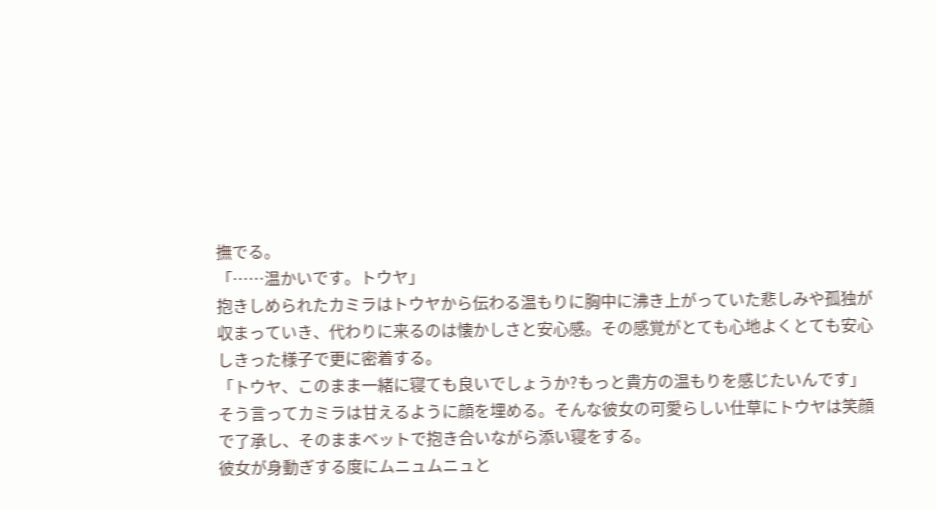撫でる。
「……温かいです。トウヤ」
抱きしめられたカミラはトウヤから伝わる温もりに胸中に沸き上がっていた悲しみや孤独が収まっていき、代わりに来るのは懐かしさと安心感。その感覚がとても心地よくとても安心しきった様子で更に密着する。
「トウヤ、このまま一緒に寝ても良いでしょうか?もっと貴方の温もりを感じたいんです」
そう言ってカミラは甘えるように顔を埋める。そんな彼女の可愛らしい仕草にトウヤは笑顔で了承し、そのままベットで抱き合いながら添い寝をする。
彼女が身動ぎする度にムニュムニュと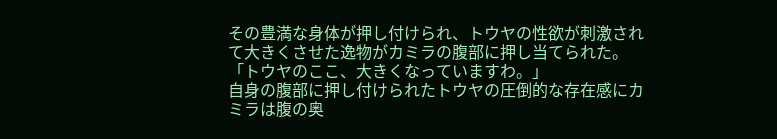その豊満な身体が押し付けられ、トウヤの性欲が刺激されて大きくさせた逸物がカミラの腹部に押し当てられた。
「トウヤのここ、大きくなっていますわ。」
自身の腹部に押し付けられたトウヤの圧倒的な存在感にカミラは腹の奥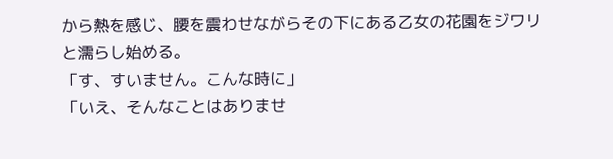から熱を感じ、腰を震わせながらその下にある乙女の花園をジワリと濡らし始める。
「す、すいません。こんな時に」
「いえ、そんなことはありませ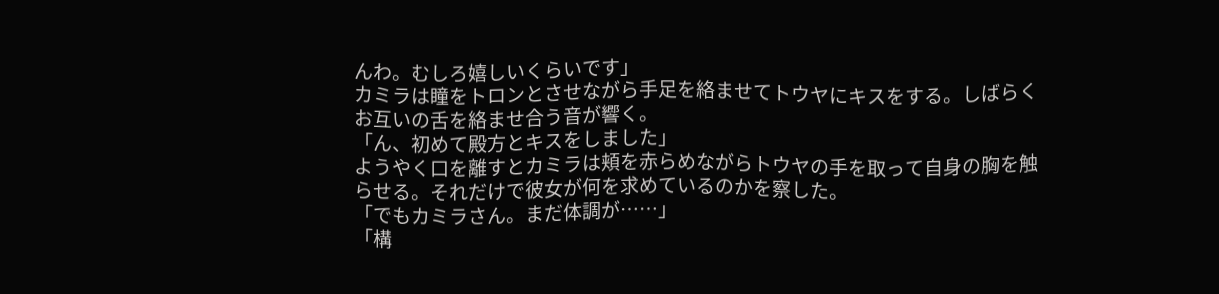んわ。むしろ嬉しいくらいです」
カミラは瞳をトロンとさせながら手足を絡ませてトウヤにキスをする。しばらくお互いの舌を絡ませ合う音が響く。
「ん、初めて殿方とキスをしました」
ようやく口を離すとカミラは頬を赤らめながらトウヤの手を取って自身の胸を触らせる。それだけで彼女が何を求めているのかを察した。
「でもカミラさん。まだ体調が……」
「構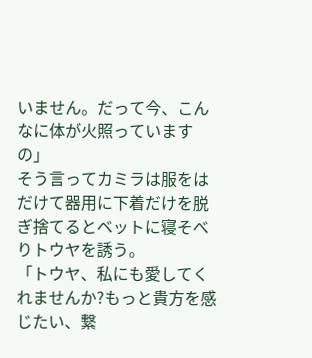いません。だって今、こんなに体が火照っていますの」
そう言ってカミラは服をはだけて器用に下着だけを脱ぎ捨てるとベットに寝そべりトウヤを誘う。
「トウヤ、私にも愛してくれませんか?もっと貴方を感じたい、繋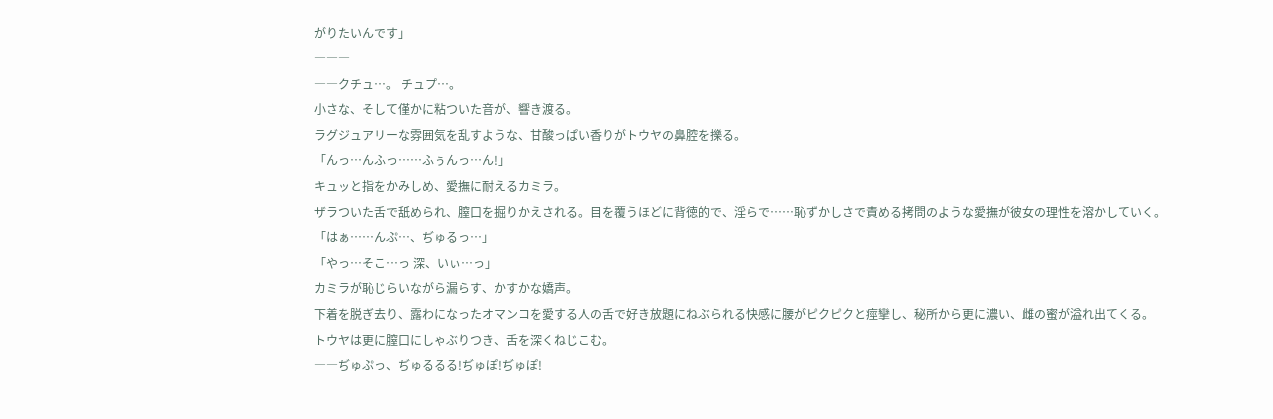がりたいんです」
―――
――クチュ…。 チュプ…。
小さな、そして僅かに粘ついた音が、響き渡る。
ラグジュアリーな雰囲気を乱すような、甘酸っぱい香りがトウヤの鼻腔を擽る。
「んっ…んふっ……ふぅんっ…ん!」
キュッと指をかみしめ、愛撫に耐えるカミラ。
ザラついた舌で舐められ、膣口を掘りかえされる。目を覆うほどに背徳的で、淫らで……恥ずかしさで責める拷問のような愛撫が彼女の理性を溶かしていく。
「はぁ……んぷ…、ぢゅるっ…」
「やっ…そこ…っ 深、いぃ…っ」
カミラが恥じらいながら漏らす、かすかな嬌声。
下着を脱ぎ去り、露わになったオマンコを愛する人の舌で好き放題にねぶられる快感に腰がピクピクと痙攣し、秘所から更に濃い、雌の蜜が溢れ出てくる。
トウヤは更に膣口にしゃぶりつき、舌を深くねじこむ。
――ぢゅぷっ、ぢゅるるる!ぢゅぽ!ぢゅぽ!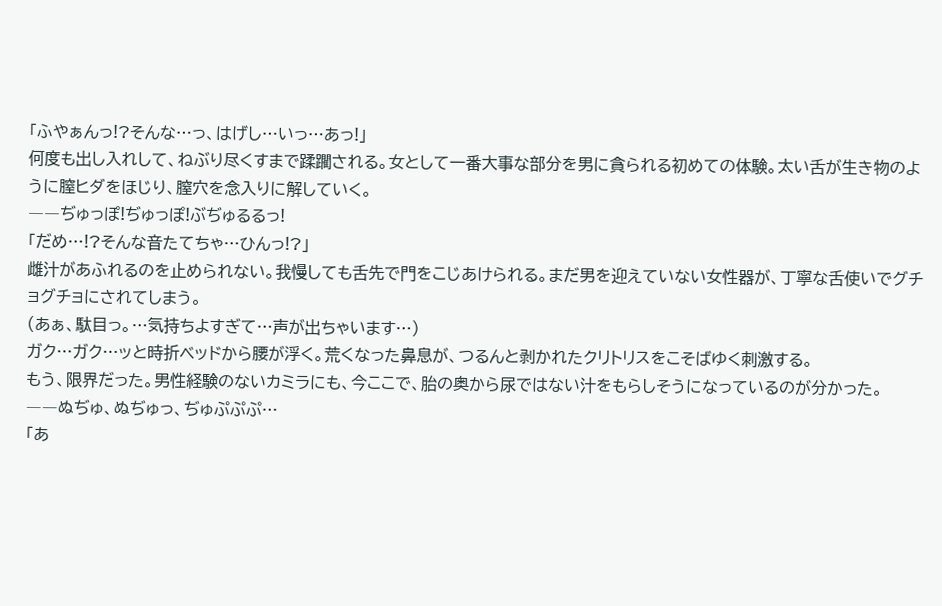「ふやぁんっ!?そんな…っ、はげし…いっ…あっ!」
何度も出し入れして、ねぶり尽くすまで蹂躙される。女として一番大事な部分を男に貪られる初めての体験。太い舌が生き物のように膣ヒダをほじり、膣穴を念入りに解していく。
――ぢゅっぽ!ぢゅっぽ!ぶぢゅるるっ!
「だめ…!?そんな音たてちゃ…ひんっ!?」
雌汁があふれるのを止められない。我慢しても舌先で門をこじあけられる。まだ男を迎えていない女性器が、丁寧な舌使いでグチョグチョにされてしまう。
(あぁ、駄目っ。…気持ちよすぎて…声が出ちゃいます…)
ガク…ガク…ッと時折ベッドから腰が浮く。荒くなった鼻息が、つるんと剥かれたクリトリスをこそばゆく刺激する。
もう、限界だった。男性経験のないカミラにも、今ここで、胎の奥から尿ではない汁をもらしそうになっているのが分かった。
――ぬぢゅ、ぬぢゅっ、ぢゅぷぷぷ…
「あ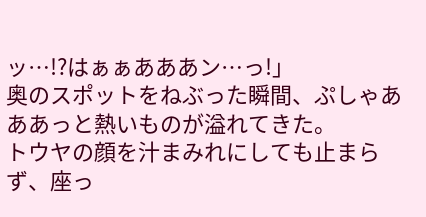ッ…!?はぁぁあああン…っ!」
奥のスポットをねぶった瞬間、ぷしゃあああっと熱いものが溢れてきた。
トウヤの顔を汁まみれにしても止まらず、座っ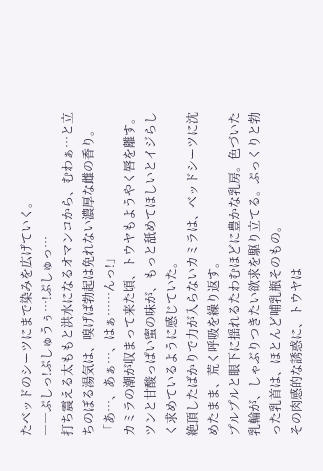たベッドのシーツにまで染みを広げていく。
――ぷしっ!ぷしゅうぅ…!ぷしゅっ…
打ち震える太ももと洪水になるオマンコから、むわぁ…と立ちのぼる湯気は、嗅げば勃起は免れない濃厚な雌の香り。
「あ…、あぁ…、はぁ……んっ!」
カミラの潮が収まって来た頃、トウヤもようやく唇を離す。
ツンと甘酸っぱい蜜の味が、もっと舐めてほしいとイジらしく求めているように感じていた。
絶頂したばかりで力が入らないカミラは、ベッドシーツに沈めたまま、荒く呼吸を繰り返す。
プルプルと眼下に揺れるたわむほどに豊かな乳房。色づいた乳輪が、しゃぶりつきたい欲求を駆り立てる。ぷっくりと勃った乳首は、ほとんど哺乳瓶そのもの。
その肉感的な誘惑に、トウヤは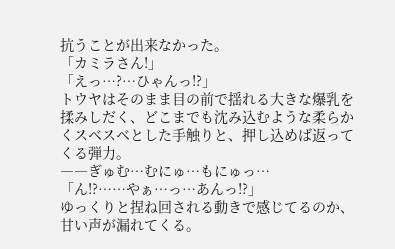抗うことが出来なかった。
「カミラさん!」
「えっ…?…ひゃんっ!?」
トウヤはそのまま目の前で揺れる大きな爆乳を揉みしだく、どこまでも沈み込むような柔らかくスベスベとした手触りと、押し込めば返ってくる弾力。
――ぎゅむ…むにゅ…もにゅっ…
「ん!?……やぁ…っ…あんっ!?」
ゆっくりと捏ね回される動きで感じてるのか、甘い声が漏れてくる。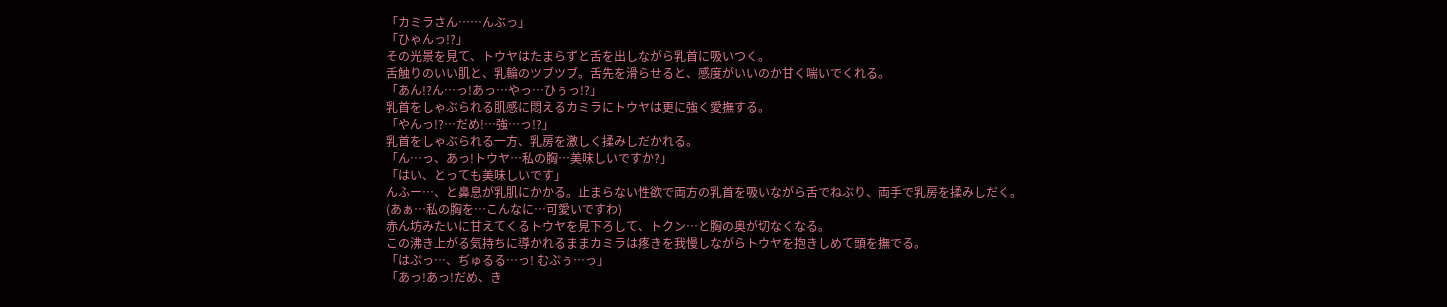「カミラさん……んぶっ」
「ひゃんっ!?」
その光景を見て、トウヤはたまらずと舌を出しながら乳首に吸いつく。
舌触りのいい肌と、乳輪のツブツブ。舌先を滑らせると、感度がいいのか甘く喘いでくれる。
「あん!?ん…っ!あっ…やっ…ひぅっ!?」
乳首をしゃぶられる肌感に悶えるカミラにトウヤは更に強く愛撫する。
「やんっ!?…だめ!…強…っ!?」
乳首をしゃぶられる一方、乳房を激しく揉みしだかれる。
「ん…っ、あっ!トウヤ…私の胸…美味しいですか?」
「はい、とっても美味しいです」
んふー…、と鼻息が乳肌にかかる。止まらない性欲で両方の乳首を吸いながら舌でねぶり、両手で乳房を揉みしだく。
(あぁ…私の胸を…こんなに…可愛いですわ)
赤ん坊みたいに甘えてくるトウヤを見下ろして、トクン…と胸の奥が切なくなる。
この沸き上がる気持ちに導かれるままカミラは疼きを我慢しながらトウヤを抱きしめて頭を撫でる。
「はぷっ…、ぢゅるる…っ! むぷぅ…っ」
「あっ!あっ!だめ、き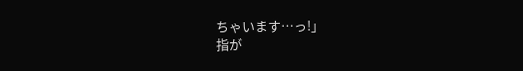ちゃいます…っ!」
指が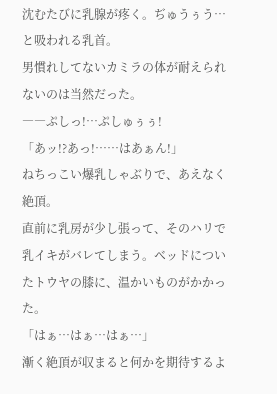沈むたびに乳腺が疼く。ぢゅうぅう…と吸われる乳首。
男慣れしてないカミラの体が耐えられないのは当然だった。
――ぷしっ!…ぷしゅぅぅ!
「あッ!?あっ!……はあぁん!」
ねちっこい爆乳しゃぶりで、あえなく絶頂。
直前に乳房が少し張って、そのハリで乳イキがバレてしまう。ベッドについたトウヤの膝に、温かいものがかかった。
「はぁ…はぁ…はぁ…」
漸く絶頂が収まると何かを期待するよ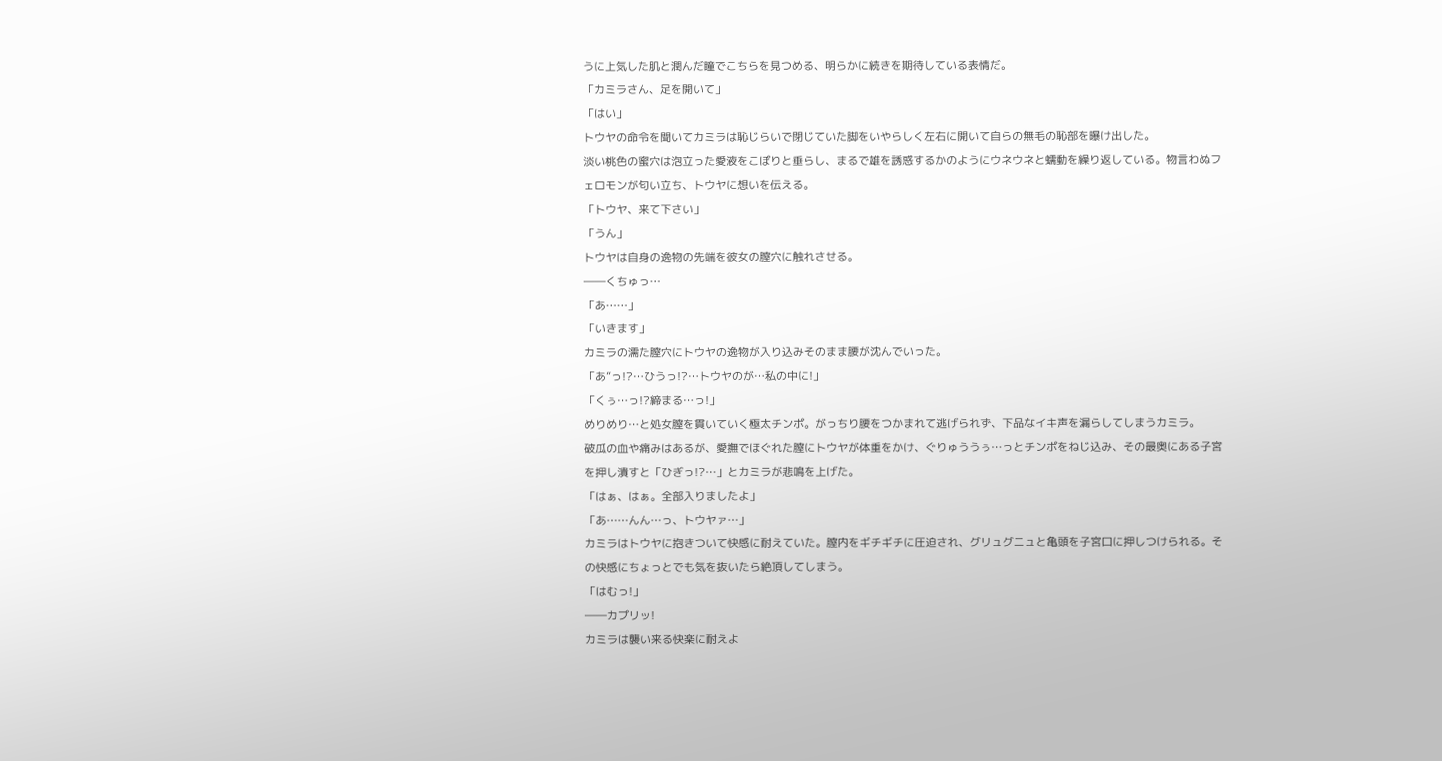うに上気した肌と潤んだ瞳でこちらを見つめる、明らかに続きを期待している表情だ。
「カミラさん、足を開いて」
「はい」
トウヤの命令を聞いてカミラは恥じらいで閉じていた脚をいやらしく左右に開いて自らの無毛の恥部を曝け出した。
淡い桃色の蜜穴は泡立った愛液をこぽりと垂らし、まるで雄を誘惑するかのようにウネウネと蠕動を繰り返している。物言わぬフェロモンが匂い立ち、トウヤに想いを伝える。
「トウヤ、来て下さい」
「うん」
トウヤは自身の逸物の先端を彼女の膣穴に触れさせる。
――くちゅっ…
「あ……」
「いきます」
カミラの濡た膣穴にトウヤの逸物が入り込みそのまま腰が沈んでいった。
「あ”っ!?…ひうっ!?…トウヤのが…私の中に!」
「くぅ…っ!?締まる…っ!」
めりめり…と処女膣を貫いていく極太チンポ。がっちり腰をつかまれて逃げられず、下品なイキ声を漏らしてしまうカミラ。
破瓜の血や痛みはあるが、愛撫でほぐれた膣にトウヤが体重をかけ、ぐりゅううぅ…っとチンポをねじ込み、その最奥にある子宮を押し潰すと「ひぎっ!?…」とカミラが悲鳴を上げた。
「はぁ、はぁ。全部入りましたよ」
「あ……んん…っ、トウヤァ…」
カミラはトウヤに抱きついて快感に耐えていた。膣内をギチギチに圧迫され、グリュグニュと亀頭を子宮口に押しつけられる。その快感にちょっとでも気を抜いたら絶頂してしまう。
「はむっ!」
――カプリッ!
カミラは襲い来る快楽に耐えよ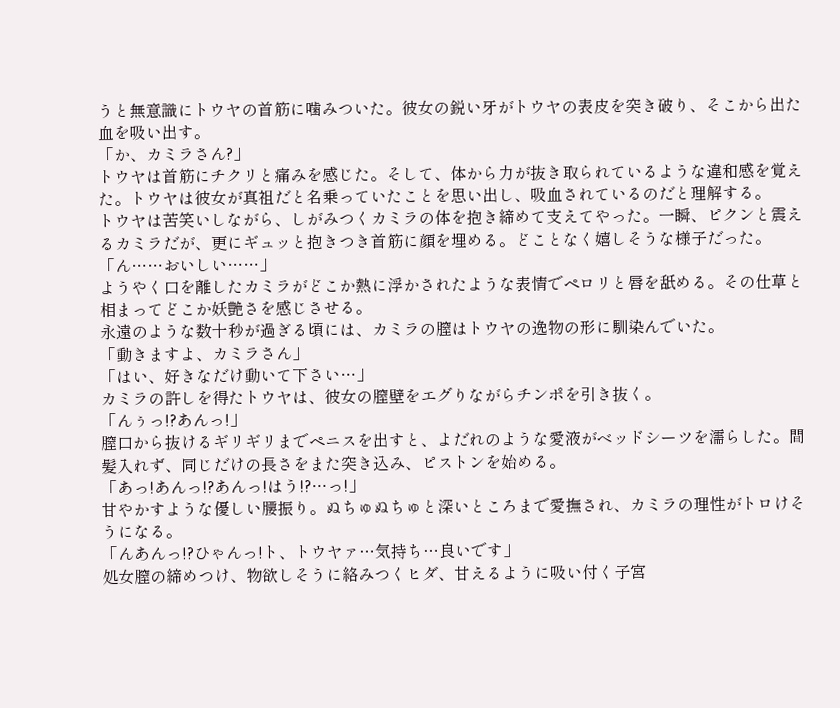うと無意識にトウヤの首筋に噛みついた。彼女の鋭い牙がトウヤの表皮を突き破り、そこから出た血を吸い出す。
「か、カミラさん?」
トウヤは首筋にチクリと痛みを感じた。そして、体から力が抜き取られているような違和感を覚えた。トウヤは彼女が真祖だと名乗っていたことを思い出し、吸血されているのだと理解する。
トウヤは苦笑いしながら、しがみつくカミラの体を抱き締めて支えてやった。一瞬、ピクンと震えるカミラだが、更にギュッと抱きつき首筋に顔を埋める。どことなく嬉しそうな様子だった。
「ん……おいしい……」
ようやく口を離したカミラがどこか熱に浮かされたような表情でペロリと唇を舐める。その仕草と相まってどこか妖艶さを感じさせる。
永遠のような数十秒が過ぎる頃には、カミラの膣はトウヤの逸物の形に馴染んでいた。
「動きますよ、カミラさん」
「はい、好きなだけ動いて下さい…」
カミラの許しを得たトウヤは、彼女の膣壁をエグりながらチンポを引き抜く。
「んぅっ!?あんっ!」
膣口から抜けるギリギリまでペニスを出すと、よだれのような愛液がベッドシーツを濡らした。間髪入れず、同じだけの長さをまた突き込み、ピストンを始める。
「あっ!あんっ!?あんっ!はう!?…っ!」
甘やかすような優しい腰振り。ぬちゅぬちゅと深いところまで愛撫され、カミラの理性がトロけそうになる。
「んあんっ!?ひゃんっ!ト、トウヤァ…気持ち…良いです」
処女膣の締めつけ、物欲しそうに絡みつくヒダ、甘えるように吸い付く子宮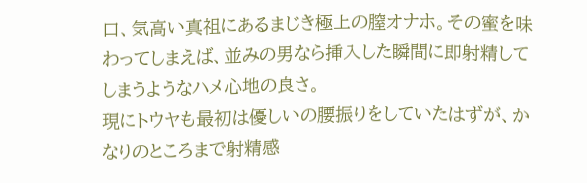口、気高い真祖にあるまじき極上の膣オナホ。その蜜を味わってしまえば、並みの男なら挿入した瞬間に即射精してしまうようなハメ心地の良さ。
現にトウヤも最初は優しいの腰振りをしていたはずが、かなりのところまで射精感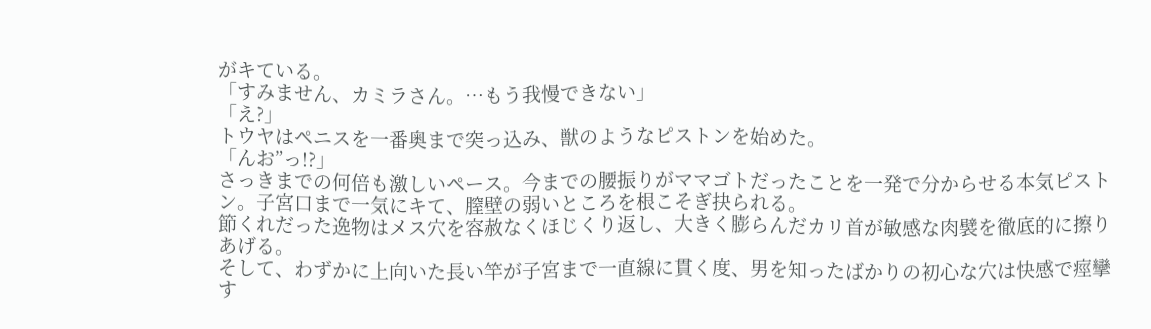がキている。
「すみません、カミラさん。…もう我慢できない」
「え?」
トウヤはペニスを一番奥まで突っ込み、獣のようなピストンを始めた。
「んお”っ!?」
さっきまでの何倍も激しいペース。今までの腰振りがママゴトだったことを一発で分からせる本気ピストン。子宮口まで一気にキて、膣壁の弱いところを根こそぎ抉られる。
節くれだった逸物はメス穴を容赦なくほじくり返し、大きく膨らんだカリ首が敏感な肉襞を徹底的に擦りあげる。
そして、わずかに上向いた長い竿が子宮まで一直線に貫く度、男を知ったばかりの初心な穴は快感で痙攣す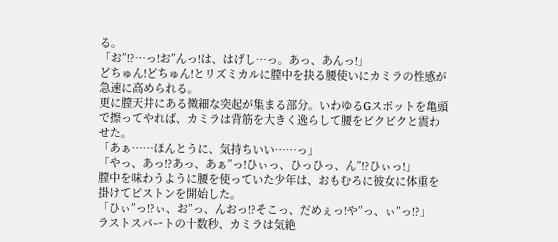る。
「お”!?…っ!お”んっ!は、はげし…っ。あっ、あんっ!」
どちゅん!どちゅん!とリズミカルに膣中を抉る腰使いにカミラの性感が急速に高められる。
更に膣天井にある微細な突起が集まる部分。いわゆるGスポットを亀頭で擦ってやれば、カミラは背筋を大きく逸らして腰をビクビクと震わせた。
「あぁ……ほんとうに、気持ちいい……っ」
「やっ、あっ!?あっ、あぁ”っ!ひぃっ、ひっひっ、ん”!?ひぃっ!」
膣中を味わうように腰を使っていた少年は、おもむろに彼女に体重を掛けてピストンを開始した。
「ひぃ”っ!?ぃ、お”っ、んおっ!?そこっ、だめぇっ!や”っ、ぃ”っ!?」
ラストスパートの十数秒、カミラは気絶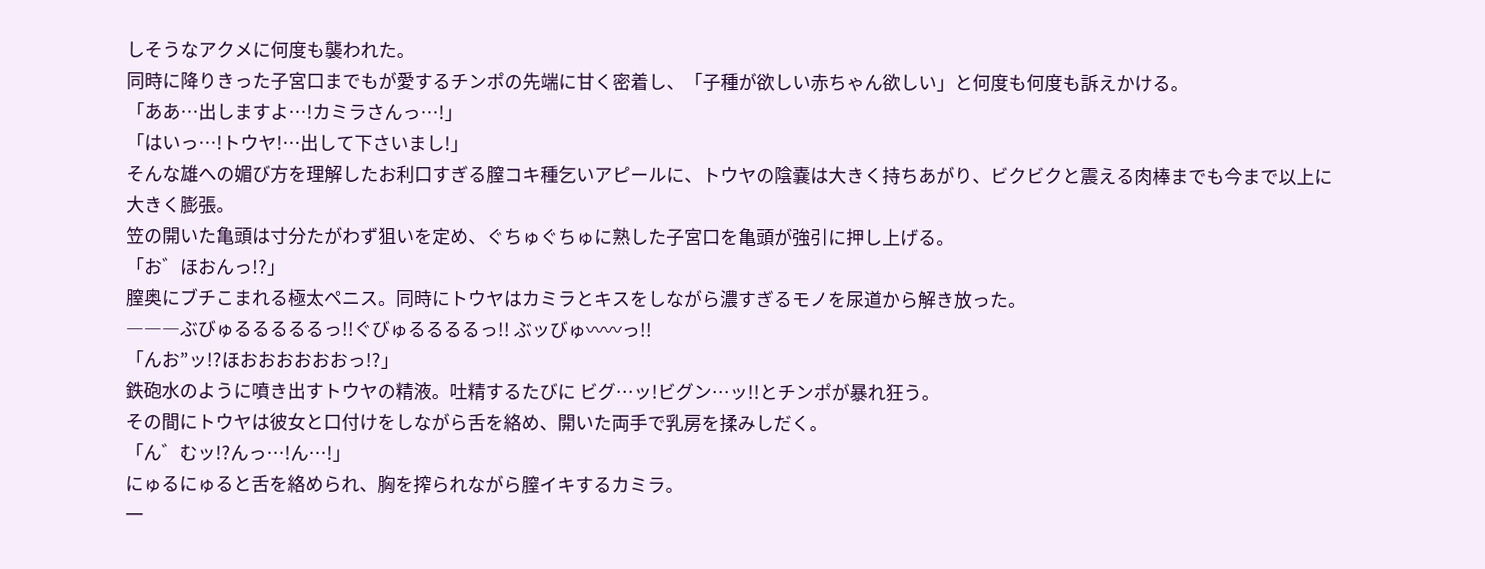しそうなアクメに何度も襲われた。
同時に降りきった子宮口までもが愛するチンポの先端に甘く密着し、「子種が欲しい赤ちゃん欲しい」と何度も何度も訴えかける。
「ああ…出しますよ…!カミラさんっ…!」
「はいっ…!トウヤ!…出して下さいまし!」
そんな雄への媚び方を理解したお利口すぎる膣コキ種乞いアピールに、トウヤの陰嚢は大きく持ちあがり、ビクビクと震える肉棒までも今まで以上に大きく膨張。
笠の開いた亀頭は寸分たがわず狙いを定め、ぐちゅぐちゅに熟した子宮口を亀頭が強引に押し上げる。
「お゛ほおんっ!?」
膣奥にブチこまれる極太ペニス。同時にトウヤはカミラとキスをしながら濃すぎるモノを尿道から解き放った。
―――ぶびゅるるるるるっ!!ぐびゅるるるるっ!! ぶッびゅ〰〰っ!!
「んお”ッ!?ほおおおおおおっ!?」
鉄砲水のように噴き出すトウヤの精液。吐精するたびに ビグ…ッ!ビグン…ッ!!とチンポが暴れ狂う。
その間にトウヤは彼女と口付けをしながら舌を絡め、開いた両手で乳房を揉みしだく。
「ん゛むッ!?んっ…!ん…!」
にゅるにゅると舌を絡められ、胸を搾られながら膣イキするカミラ。
一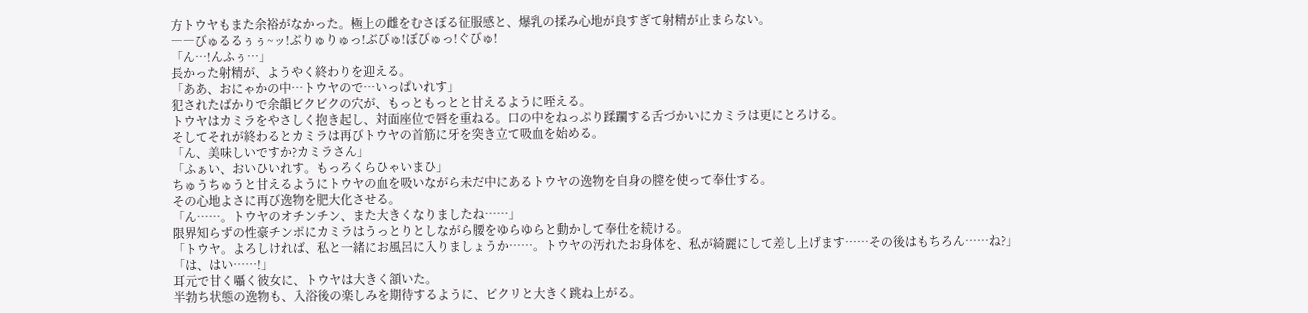方トウヤもまた余裕がなかった。極上の雌をむさぼる征服感と、爆乳の揉み心地が良すぎて射精が止まらない。
――びゅるるぅぅ~ッ!ぶりゅりゅっ!ぶびゅ!ぼびゅっ!ぐびゅ!
「ん…!んふぅ…」
長かった射精が、ようやく終わりを迎える。
「ああ、おにゃかの中…トウヤので…いっぱいれす」
犯されたばかりで余韻ビクビクの穴が、もっともっとと甘えるように咥える。
トウヤはカミラをやさしく抱き起し、対面座位で唇を重ねる。口の中をねっぷり蹂躙する舌づかいにカミラは更にとろける。
そしてそれが終わるとカミラは再びトウヤの首筋に牙を突き立て吸血を始める。
「ん、美味しいですか?カミラさん」
「ふぁい、おいひいれす。もっろくらひゃいまひ」
ちゅうちゅうと甘えるようにトウヤの血を吸いながら未だ中にあるトウヤの逸物を自身の膣を使って奉仕する。
その心地よさに再び逸物を肥大化させる。
「ん……。トウヤのオチンチン、また大きくなりましたね……」
限界知らずの性豪チンポにカミラはうっとりとしながら腰をゆらゆらと動かして奉仕を続ける。
「トウヤ。よろしければ、私と一緒にお風呂に入りましょうか……。トウヤの汚れたお身体を、私が綺麗にして差し上げます……その後はもちろん……ね?」
「は、はい……!」
耳元で甘く囁く彼女に、トウヤは大きく頷いた。
半勃ち状態の逸物も、入浴後の楽しみを期待するように、ピクリと大きく跳ね上がる。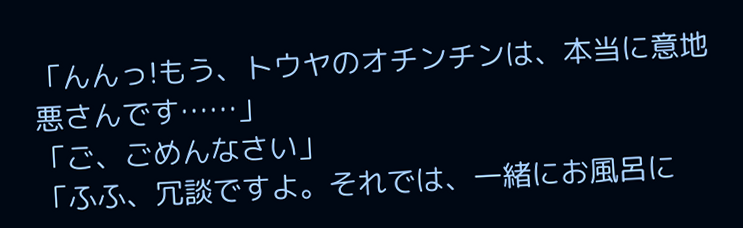「んんっ!もう、トウヤのオチンチンは、本当に意地悪さんです……」
「ご、ごめんなさい」
「ふふ、冗談ですよ。それでは、一緒にお風呂に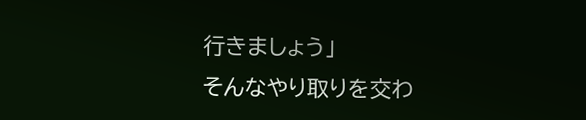行きましょう」
そんなやり取りを交わ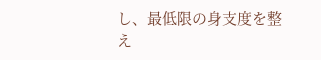し、最低限の身支度を整え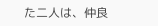た二人は、仲良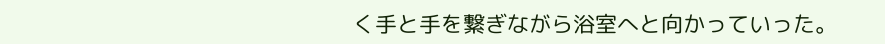く手と手を繋ぎながら浴室へと向かっていった。